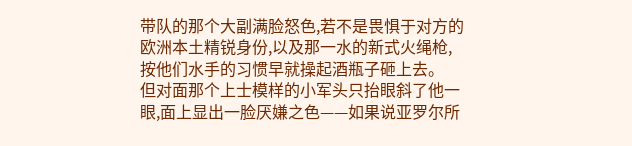带队的那个大副满脸怒色,若不是畏惧于对方的欧洲本土精锐身份,以及那一水的新式火绳枪,按他们水手的习惯早就操起酒瓶子砸上去。
但对面那个上士模样的小军头只抬眼斜了他一眼,面上显出一脸厌嫌之色——如果说亚罗尔所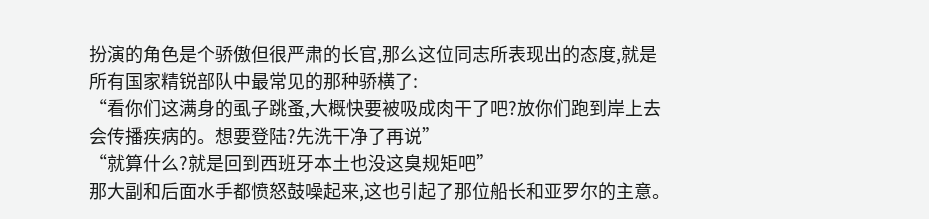扮演的角色是个骄傲但很严肃的长官,那么这位同志所表现出的态度,就是所有国家精锐部队中最常见的那种骄横了:
“看你们这满身的虱子跳蚤,大概快要被吸成肉干了吧?放你们跑到岸上去会传播疾病的。想要登陆?先洗干净了再说”
“就算什么?就是回到西班牙本土也没这臭规矩吧”
那大副和后面水手都愤怒鼓噪起来,这也引起了那位船长和亚罗尔的主意。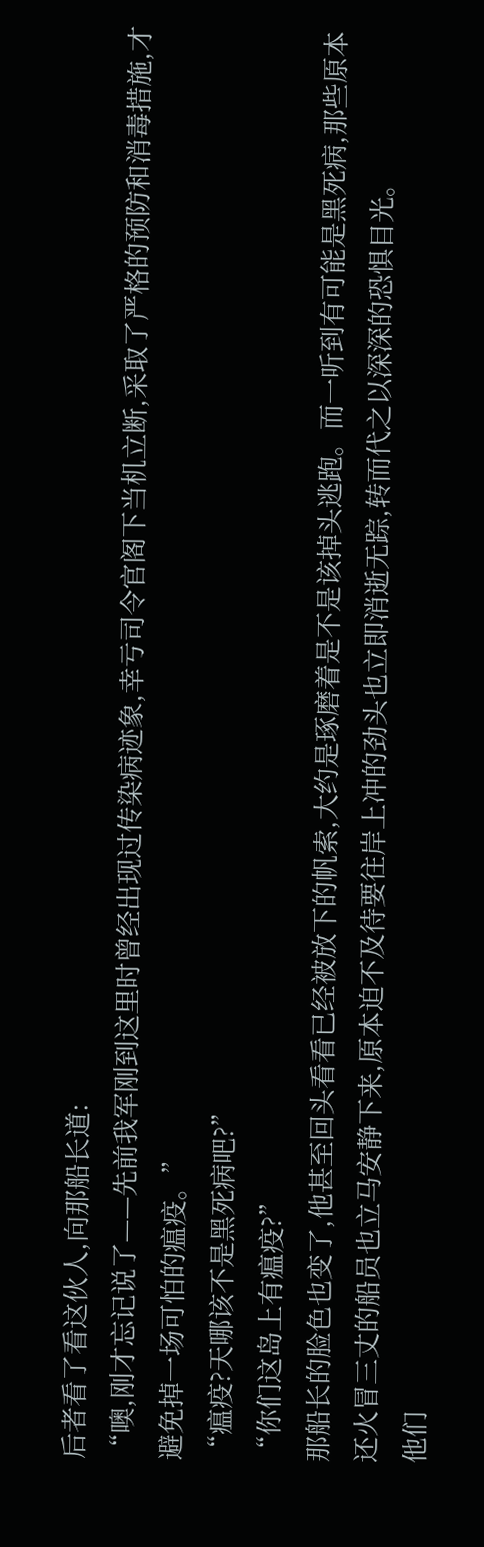后者看了看这伙人,向那船长道:
“噢,刚才忘记说了——先前我军刚到这里时曾经出现过传染病迹象,幸亏司令官阁下当机立断,采取了严格的预防和消毒措施,才避免掉一场可怕的瘟疫。”
“瘟疫?天哪该不是黑死病吧?”
“你们这岛上有瘟疫?”
那船长的脸色也变了,他甚至回头看看已经被放下的帆索,大约是琢磨着是不是该掉头逃跑。而一听到有可能是黑死病,那些原本还火冒三丈的船员也立马安静下来,原本迫不及待要往岸上冲的劲头也立即消逝无踪,转而代之以深深的恐惧目光。
他们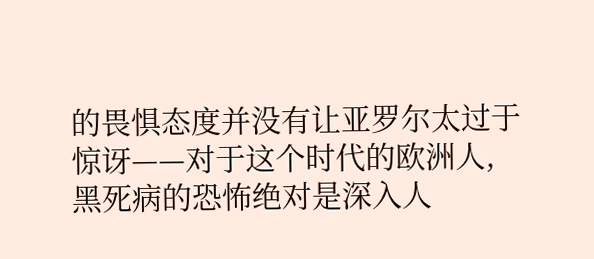的畏惧态度并没有让亚罗尔太过于惊讶——对于这个时代的欧洲人,黑死病的恐怖绝对是深入人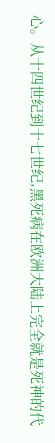心。从十四世纪到十七世纪,黑死病在欧洲大陆上完全就是死神的代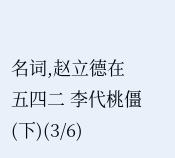名词,赵立德在
五四二 李代桃僵(下)(3/6)